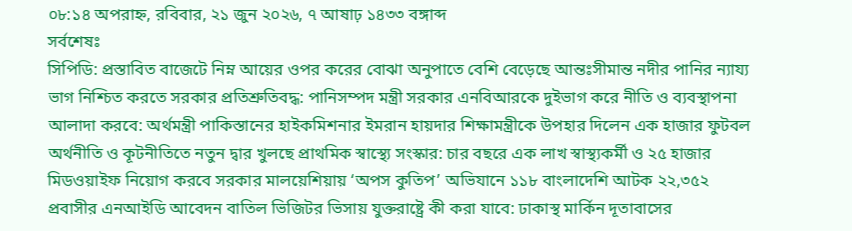০৮:১৪ অপরাহ্ন, রবিবার, ২১ জুন ২০২৬, ৭ আষাঢ় ১৪৩৩ বঙ্গাব্দ
সর্বশেষঃ
সিপিডি: প্রস্তাবিত বাজেটে নিম্ন আয়ের ওপর করের বোঝা অনুপাতে বেশি বেড়েছে আন্তঃসীমান্ত নদীর পানির ন্যায্য ভাগ নিশ্চিত করতে সরকার প্রতিশ্রুতিবদ্ধ: পানিসম্পদ মন্ত্রী সরকার এনবিআরকে দুইভাগ করে নীতি ও ব্যবস্থাপনা আলাদা করবে: অর্থমন্ত্রী পাকিস্তানের হাইকমিশনার ইমরান হায়দার শিক্ষামন্ত্রীকে উপহার দিলেন এক হাজার ফুটবল অর্থনীতি ও কূটনীতিতে নতুন দ্বার খুলছে প্রাথমিক স্বাস্থ্যে সংস্কার: চার বছরে এক লাখ স্বাস্থ্যকর্মী ও ২৫ হাজার মিডওয়াইফ নিয়োগ করবে সরকার মালয়েশিয়ায় ‘অপস কুতিপ’ অভিযানে ১১৮ বাংলাদেশি আটক ২২,৩৫২ প্রবাসীর এনআইডি আবেদন বাতিল ভিজিটর ভিসায় যুক্তরাষ্ট্রে কী করা যাবে: ঢাকাস্থ মার্কিন দূতাবাসের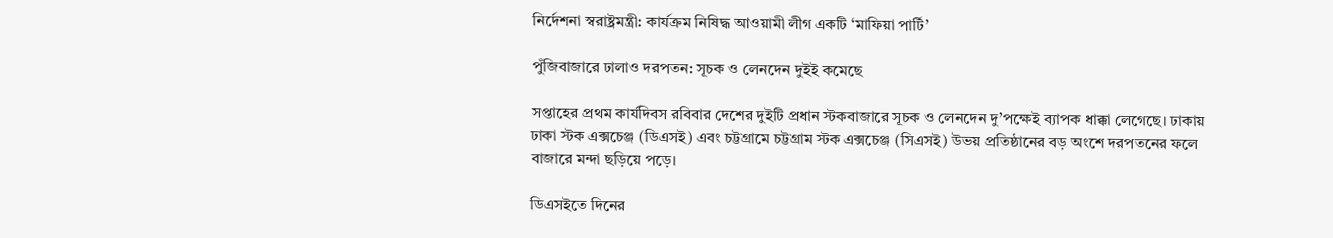নির্দেশনা স্বরাষ্ট্রমন্ত্রী: কার্যক্রম নিষিদ্ধ আওয়ামী লীগ একটি ‘মাফিয়া পার্টি’

পুঁজিবাজারে ঢালাও দরপতন: সূচক ও লেনদেন দুইই কমেছে

সপ্তাহের প্রথম কার্যদিবস রবিবার দেশের দুইটি প্রধান স্টকবাজারে সূচক ও লেনদেন দু’পক্ষেই ব্যাপক ধাক্কা লেগেছে। ঢাকায় ঢাকা স্টক এক্সচেঞ্জ (ডিএসই) এবং চট্টগ্রামে চট্টগ্রাম স্টক এক্সচেঞ্জ (সিএসই) উভয় প্রতিষ্ঠানের বড় অংশে দরপতনের ফলে বাজারে মন্দা ছড়িয়ে পড়ে।

ডিএসইতে দিনের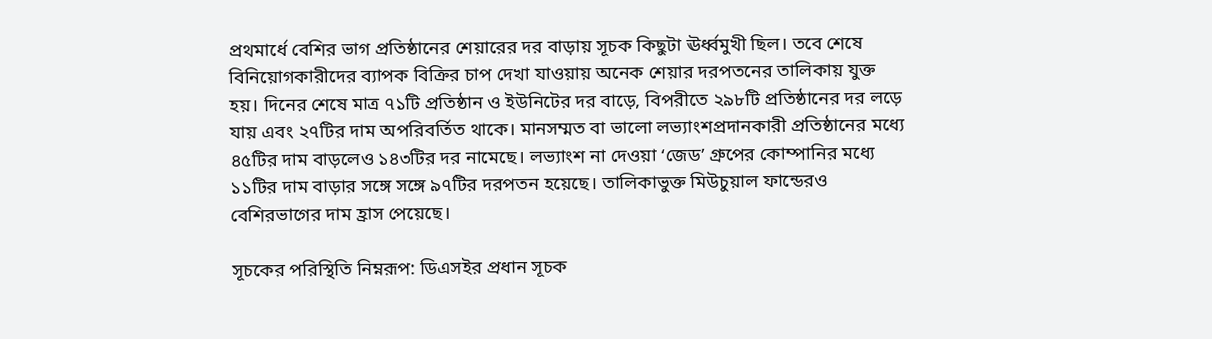প্রথমার্ধে বেশির ভাগ প্রতিষ্ঠানের শেয়ারের দর বাড়ায় সূচক কিছুটা ঊর্ধ্বমুখী ছিল। তবে শেষে বিনিয়োগকারীদের ব্যাপক বিক্রির চাপ দেখা যাওয়ায় অনেক শেয়ার দরপতনের তালিকায় যুক্ত হয়। দিনের শেষে মাত্র ৭১টি প্রতিষ্ঠান ও ইউনিটের দর বাড়ে, বিপরীতে ২৯৮টি প্রতিষ্ঠানের দর লড়ে যায় এবং ২৭টির দাম অপরিবর্তিত থাকে। মানসম্মত বা ভালো লভ্যাংশপ্রদানকারী প্রতিষ্ঠানের মধ্যে ৪৫টির দাম বাড়লেও ১৪৩টির দর নামেছে। লভ্যাংশ না দেওয়া ‘জেড’ গ্রুপের কোম্পানির মধ্যে ১১টির দাম বাড়ার সঙ্গে সঙ্গে ৯৭টির দরপতন হয়েছে। তালিকাভুক্ত মিউচুয়াল ফান্ডেরও বেশিরভাগের দাম হ্রাস পেয়েছে।

সূচকের পরিস্থিতি নিম্নরূপ: ডিএসইর প্রধান সূচক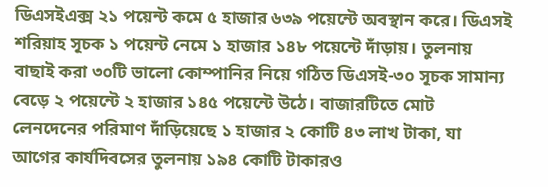ডিএসইএক্স ২১ পয়েন্ট কমে ৫ হাজার ৬৩৯ পয়েন্টে অবস্থান করে। ডিএসই শরিয়াহ সূচক ১ পয়েন্ট নেমে ১ হাজার ১৪৮ পয়েন্টে দাঁড়ায়। তুলনায় বাছাই করা ৩০টি ভালো কোম্পানির নিয়ে গঠিত ডিএসই-৩০ সূচক সামান্য বেড়ে ২ পয়েন্টে ২ হাজার ১৪৫ পয়েন্টে উঠে। বাজারটিতে মোট লেনদেনের পরিমাণ দাঁড়িয়েছে ১ হাজার ২ কোটি ৪৩ লাখ টাকা, যা আগের কার্যদিবসের তুলনায় ১৯৪ কোটি টাকারও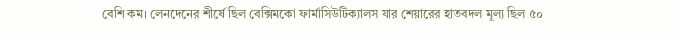বেশি কম। লেনদেনের শীর্ষে ছিল বেক্সিমকো ফার্মাসিউটিক্যালস যার শেয়ারের হাতবদল মূল্য ছিল ৫০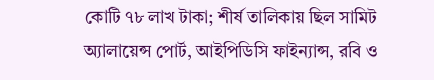কোটি ৭৮ লাখ টাকা; শীর্ষ তালিকায় ছিল সামিট অ্যালায়েন্স পোর্ট, আইপিডিসি ফাইন্যান্স, রবি ও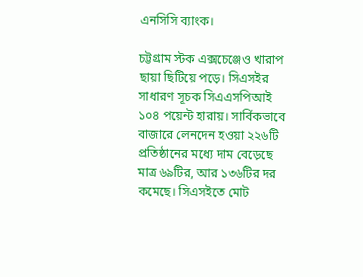এনসিসি ব্যাংক।

চট্টগ্রাম স্টক এক্সচেঞ্জেও খারাপ ছায়া ছিটিয়ে পড়ে। সিএসইর সাধারণ সূচক সিএএসপিআই ১০৪ পয়েন্ট হারায়। সার্বিকভাবে বাজারে লেনদেন হওয়া ২২৬টি প্রতিষ্ঠানের মধ্যে দাম বেড়েছে মাত্র ৬৯টির, আর ১৩৬টির দর কমেছে। সিএসইতে মোট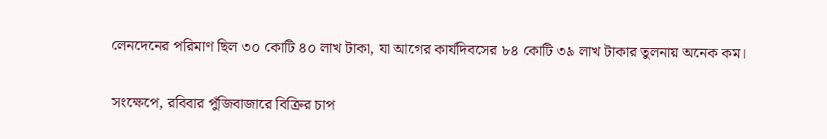লেনদেনের পরিমাণ ছিল ৩০ কোটি ৪০ লাখ টাকা, যা আগের কার্যদিবসের ৮৪ কোটি ৩৯ লাখ টাকার তুলনায় অনেক কম।

সংক্ষেপে, রবিবার পুঁজিবাজারে বিক্রির চাপ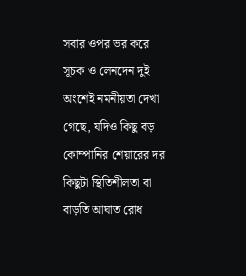সবার ওপর ভর করে সূচক ও লেনদেন দুই অংশেই নমনীয়তা দেখা গেছে, যদিও কিছু বড় কোম্পানির শেয়ারের দর কিছুটা স্থিতিশীলতা বা বাড়তি আঘাত রোধ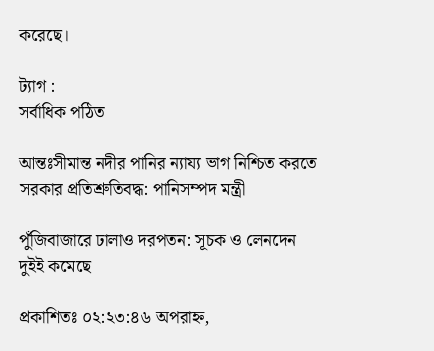করেছে।

ট্যাগ :
সর্বাধিক পঠিত

আন্তঃসীমান্ত নদীর পানির ন্যায্য ভাগ নিশ্চিত করতে সরকার প্রতিশ্রুতিবদ্ধ: পানিসম্পদ মন্ত্রী

পুঁজিবাজারে ঢালাও দরপতন: সূচক ও লেনদেন দুইই কমেছে

প্রকাশিতঃ ০২:২৩:৪৬ অপরাহ্ন,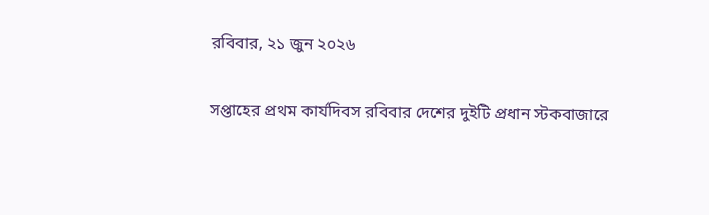রবিবার, ২১ জুন ২০২৬

সপ্তাহের প্রথম কার্যদিবস রবিবার দেশের দুইটি প্রধান স্টকবাজারে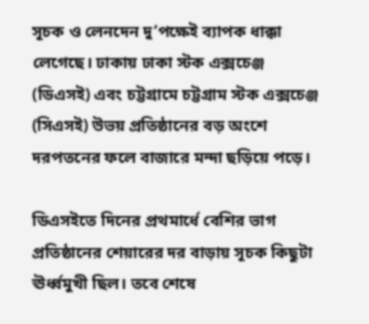সূচক ও লেনদেন দু’পক্ষেই ব্যাপক ধাক্কা লেগেছে। ঢাকায় ঢাকা স্টক এক্সচেঞ্জ (ডিএসই) এবং চট্টগ্রামে চট্টগ্রাম স্টক এক্সচেঞ্জ (সিএসই) উভয় প্রতিষ্ঠানের বড় অংশে দরপতনের ফলে বাজারে মন্দা ছড়িয়ে পড়ে।

ডিএসইতে দিনের প্রথমার্ধে বেশির ভাগ প্রতিষ্ঠানের শেয়ারের দর বাড়ায় সূচক কিছুটা ঊর্ধ্বমুখী ছিল। তবে শেষে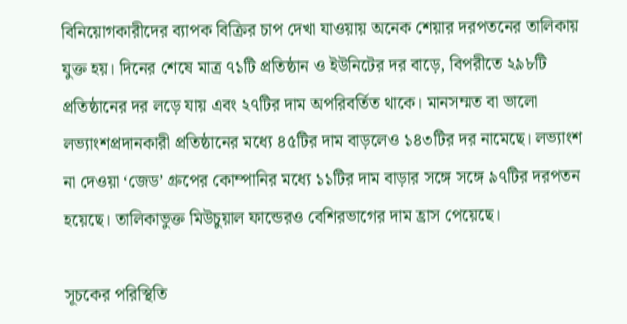বিনিয়োগকারীদের ব্যাপক বিক্রির চাপ দেখা যাওয়ায় অনেক শেয়ার দরপতনের তালিকায় যুক্ত হয়। দিনের শেষে মাত্র ৭১টি প্রতিষ্ঠান ও ইউনিটের দর বাড়ে, বিপরীতে ২৯৮টি প্রতিষ্ঠানের দর লড়ে যায় এবং ২৭টির দাম অপরিবর্তিত থাকে। মানসম্মত বা ভালো লভ্যাংশপ্রদানকারী প্রতিষ্ঠানের মধ্যে ৪৫টির দাম বাড়লেও ১৪৩টির দর নামেছে। লভ্যাংশ না দেওয়া ‘জেড’ গ্রুপের কোম্পানির মধ্যে ১১টির দাম বাড়ার সঙ্গে সঙ্গে ৯৭টির দরপতন হয়েছে। তালিকাভুক্ত মিউচুয়াল ফান্ডেরও বেশিরভাগের দাম হ্রাস পেয়েছে।

সূচকের পরিস্থিতি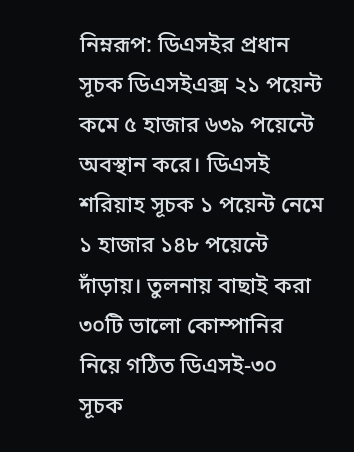নিম্নরূপ: ডিএসইর প্রধান সূচক ডিএসইএক্স ২১ পয়েন্ট কমে ৫ হাজার ৬৩৯ পয়েন্টে অবস্থান করে। ডিএসই শরিয়াহ সূচক ১ পয়েন্ট নেমে ১ হাজার ১৪৮ পয়েন্টে দাঁড়ায়। তুলনায় বাছাই করা ৩০টি ভালো কোম্পানির নিয়ে গঠিত ডিএসই-৩০ সূচক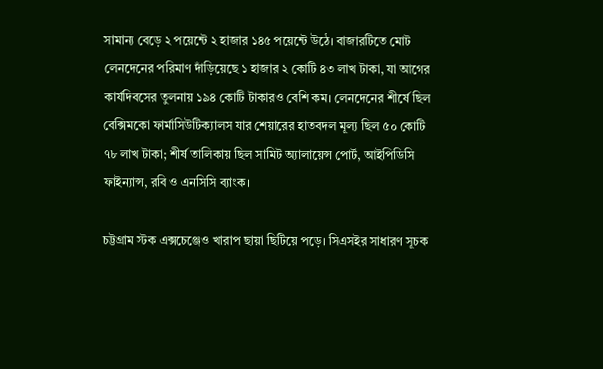সামান্য বেড়ে ২ পয়েন্টে ২ হাজার ১৪৫ পয়েন্টে উঠে। বাজারটিতে মোট লেনদেনের পরিমাণ দাঁড়িয়েছে ১ হাজার ২ কোটি ৪৩ লাখ টাকা, যা আগের কার্যদিবসের তুলনায় ১৯৪ কোটি টাকারও বেশি কম। লেনদেনের শীর্ষে ছিল বেক্সিমকো ফার্মাসিউটিক্যালস যার শেয়ারের হাতবদল মূল্য ছিল ৫০ কোটি ৭৮ লাখ টাকা; শীর্ষ তালিকায় ছিল সামিট অ্যালায়েন্স পোর্ট, আইপিডিসি ফাইন্যান্স, রবি ও এনসিসি ব্যাংক।

চট্টগ্রাম স্টক এক্সচেঞ্জেও খারাপ ছায়া ছিটিয়ে পড়ে। সিএসইর সাধারণ সূচক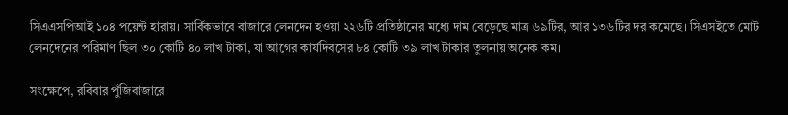সিএএসপিআই ১০৪ পয়েন্ট হারায়। সার্বিকভাবে বাজারে লেনদেন হওয়া ২২৬টি প্রতিষ্ঠানের মধ্যে দাম বেড়েছে মাত্র ৬৯টির, আর ১৩৬টির দর কমেছে। সিএসইতে মোট লেনদেনের পরিমাণ ছিল ৩০ কোটি ৪০ লাখ টাকা, যা আগের কার্যদিবসের ৮৪ কোটি ৩৯ লাখ টাকার তুলনায় অনেক কম।

সংক্ষেপে, রবিবার পুঁজিবাজারে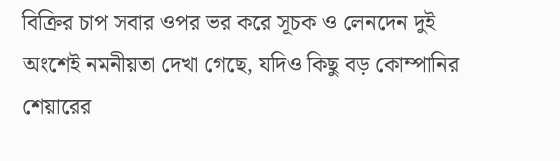বিক্রির চাপ সবার ওপর ভর করে সূচক ও লেনদেন দুই অংশেই নমনীয়তা দেখা গেছে, যদিও কিছু বড় কোম্পানির শেয়ারের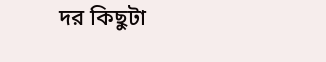দর কিছুটা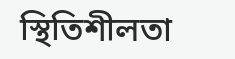স্থিতিশীলতা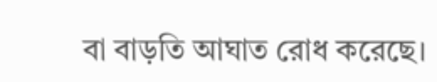বা বাড়তি আঘাত রোধ করেছে।